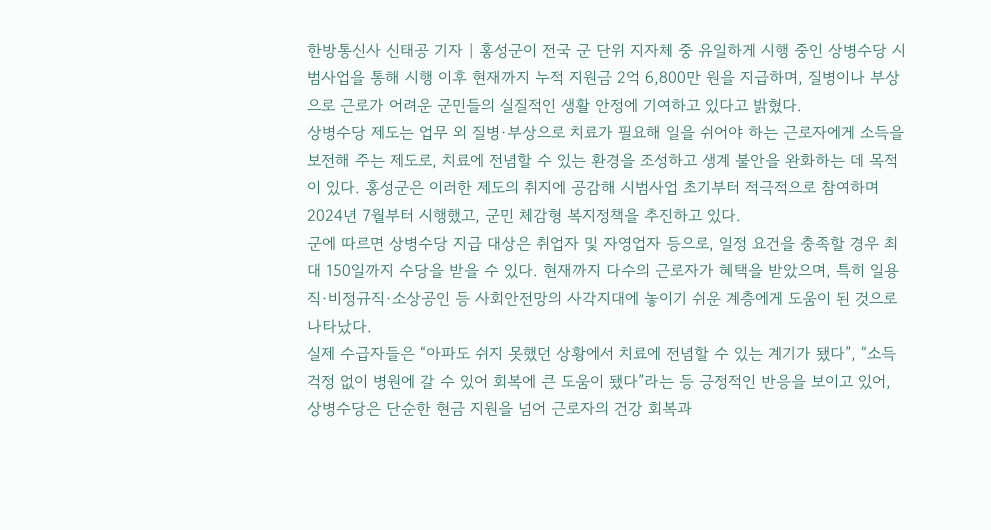한방통신사 신태공 기자 | 홍성군이 전국 군 단위 지자체 중 유일하게 시행 중인 상병수당 시범사업을 통해 시행 이후 현재까지 누적 지원금 2억 6,800만 원을 지급하며, 질병이나 부상으로 근로가 어려운 군민들의 실질적인 생활 안정에 기여하고 있다고 밝혔다.
상병수당 제도는 업무 외 질병·부상으로 치료가 필요해 일을 쉬어야 하는 근로자에게 소득을 보전해 주는 제도로, 치료에 전념할 수 있는 환경을 조성하고 생계 불안을 완화하는 데 목적이 있다. 홍성군은 이러한 제도의 취지에 공감해 시범사업 초기부터 적극적으로 참여하며 2024년 7월부터 시행했고, 군민 체감형 복지정책을 추진하고 있다.
군에 따르면 상병수당 지급 대상은 취업자 및 자영업자 등으로, 일정 요건을 충족할 경우 최대 150일까지 수당을 받을 수 있다. 현재까지 다수의 근로자가 혜택을 받았으며, 특히 일용직·비정규직·소상공인 등 사회안전망의 사각지대에 놓이기 쉬운 계층에게 도움이 된 것으로 나타났다.
실제 수급자들은 “아파도 쉬지 못했던 상황에서 치료에 전념할 수 있는 계기가 됐다”, “소득 걱정 없이 병원에 갈 수 있어 회복에 큰 도움이 됐다”라는 등 긍정적인 반응을 보이고 있어, 상병수당은 단순한 현금 지원을 넘어 근로자의 건강 회복과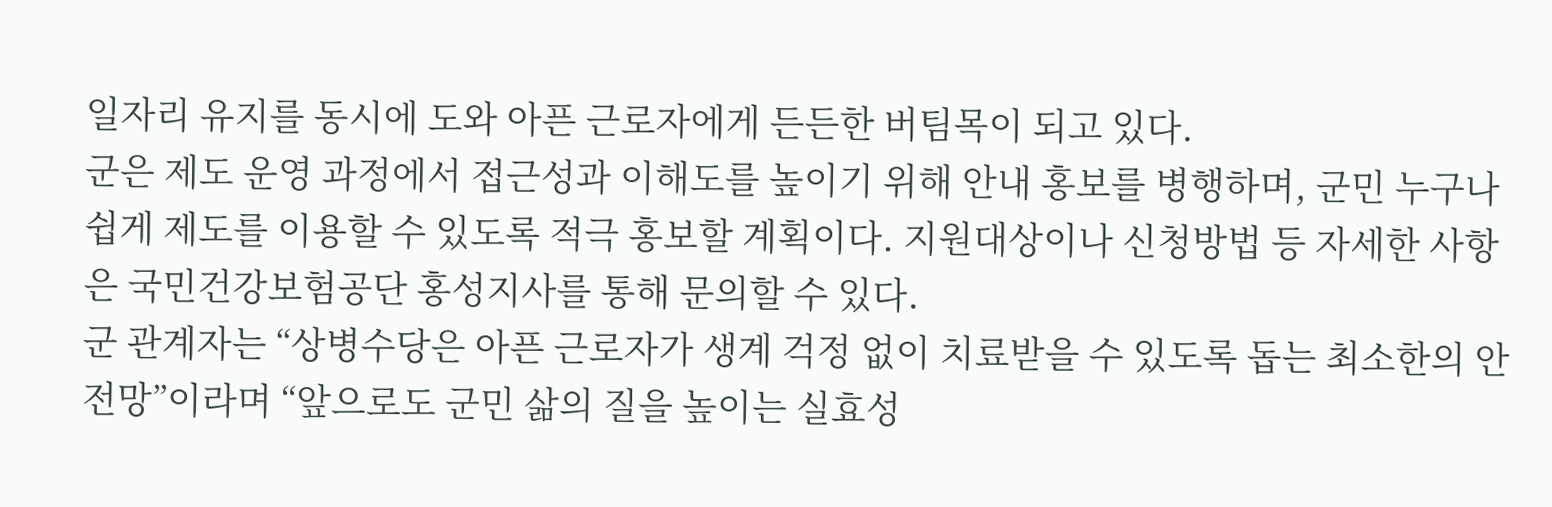일자리 유지를 동시에 도와 아픈 근로자에게 든든한 버팀목이 되고 있다.
군은 제도 운영 과정에서 접근성과 이해도를 높이기 위해 안내 홍보를 병행하며, 군민 누구나 쉽게 제도를 이용할 수 있도록 적극 홍보할 계획이다. 지원대상이나 신청방법 등 자세한 사항은 국민건강보험공단 홍성지사를 통해 문의할 수 있다.
군 관계자는 “상병수당은 아픈 근로자가 생계 걱정 없이 치료받을 수 있도록 돕는 최소한의 안전망”이라며 “앞으로도 군민 삶의 질을 높이는 실효성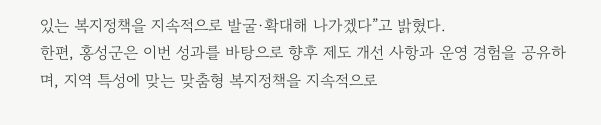있는 복지정책을 지속적으로 발굴·확대해 나가겠다”고 밝혔다.
한편, 홍성군은 이번 성과를 바탕으로 향후 제도 개선 사항과 운영 경험을 공유하며, 지역 특성에 맞는 맞춤형 복지정책을 지속적으로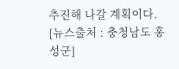추진해 나갈 계획이다.
[뉴스출처 : 충청남도 홍성군]